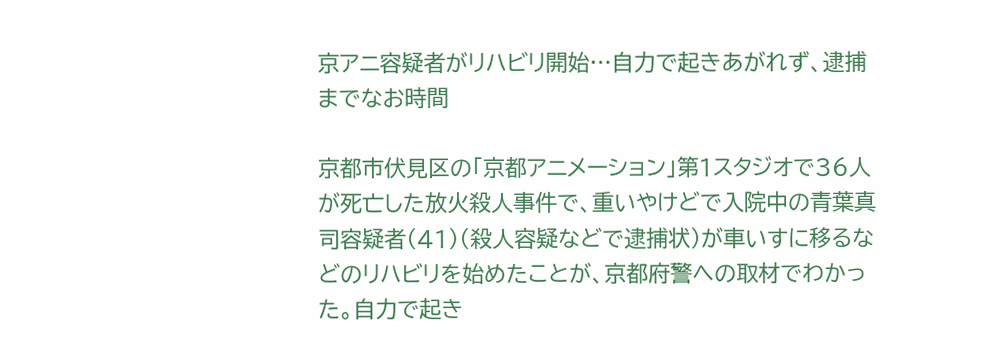京アニ容疑者がリハビリ開始…自力で起きあがれず、逮捕までなお時間

京都市伏見区の「京都アニメーション」第1スタジオで36人が死亡した放火殺人事件で、重いやけどで入院中の青葉真司容疑者(41)(殺人容疑などで逮捕状)が車いすに移るなどのリハビリを始めたことが、京都府警への取材でわかった。自力で起き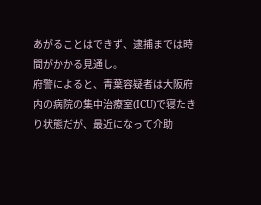あがることはできず、逮捕までは時間がかかる見通し。
府警によると、青葉容疑者は大阪府内の病院の集中治療室(ICU)で寝たきり状態だが、最近になって介助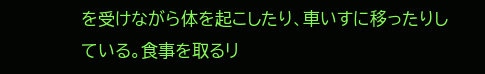を受けながら体を起こしたり、車いすに移ったりしている。食事を取るリ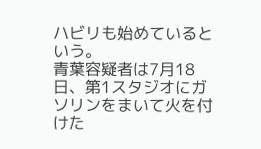ハビリも始めているという。
青葉容疑者は7月18日、第1スタジオにガソリンをまいて火を付けた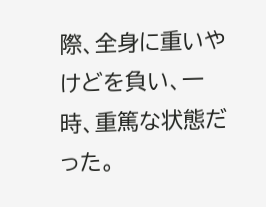際、全身に重いやけどを負い、一時、重篤な状態だった。